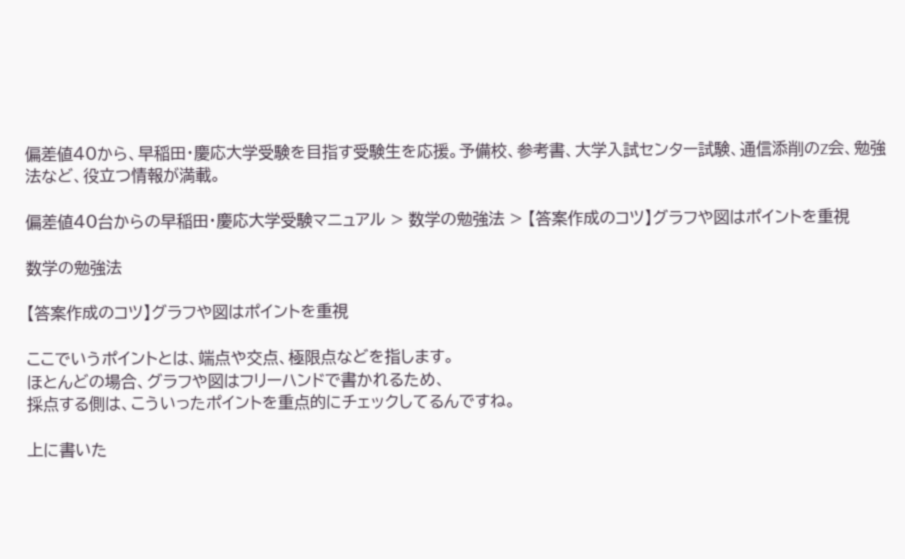偏差値40から、早稲田・慶応大学受験を目指す受験生を応援。予備校、参考書、大学入試センター試験、通信添削のZ会、勉強法など、役立つ情報が満載。

偏差値40台からの早稲田・慶応大学受験マニュアル > 数学の勉強法 > 【答案作成のコツ】グラフや図はポイントを重視

数学の勉強法

【答案作成のコツ】グラフや図はポイントを重視

ここでいうポイントとは、端点や交点、極限点などを指します。
ほとんどの場合、グラフや図はフリーハンドで書かれるため、
採点する側は、こういったポイントを重点的にチェックしてるんですね。

上に書いた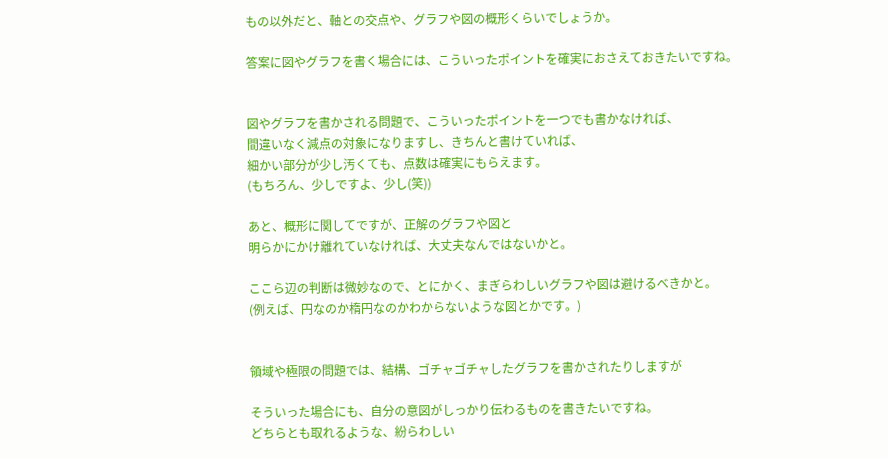もの以外だと、軸との交点や、グラフや図の概形くらいでしょうか。

答案に図やグラフを書く場合には、こういったポイントを確実におさえておきたいですね。


図やグラフを書かされる問題で、こういったポイントを一つでも書かなければ、
間違いなく減点の対象になりますし、きちんと書けていれば、
細かい部分が少し汚くても、点数は確実にもらえます。
(もちろん、少しですよ、少し(笑))

あと、概形に関してですが、正解のグラフや図と
明らかにかけ離れていなければ、大丈夫なんではないかと。

ここら辺の判断は微妙なので、とにかく、まぎらわしいグラフや図は避けるべきかと。
(例えば、円なのか楕円なのかわからないような図とかです。)


領域や極限の問題では、結構、ゴチャゴチャしたグラフを書かされたりしますが

そういった場合にも、自分の意図がしっかり伝わるものを書きたいですね。
どちらとも取れるような、紛らわしい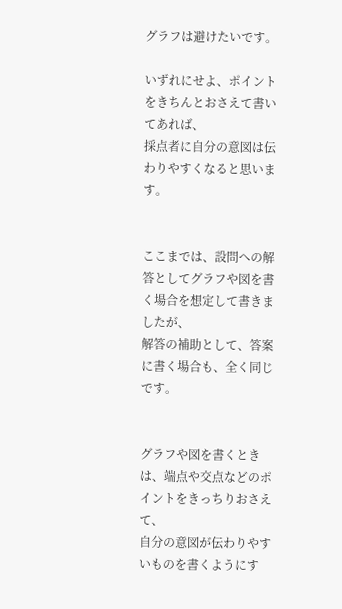グラフは避けたいです。

いずれにせよ、ポイントをきちんとおさえて書いてあれば、
採点者に自分の意図は伝わりやすくなると思います。


ここまでは、設問への解答としてグラフや図を書く場合を想定して書きましたが、
解答の補助として、答案に書く場合も、全く同じです。


グラフや図を書くときは、端点や交点などのポイントをきっちりおさえて、
自分の意図が伝わりやすいものを書くようにす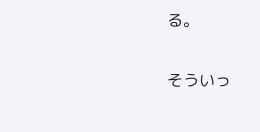る。

そういっ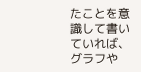たことを意識して書いていれば、グラフや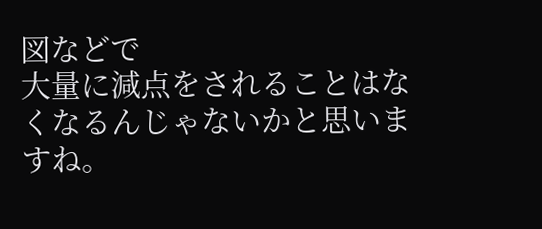図などで
大量に減点をされることはなくなるんじゃないかと思いますね。